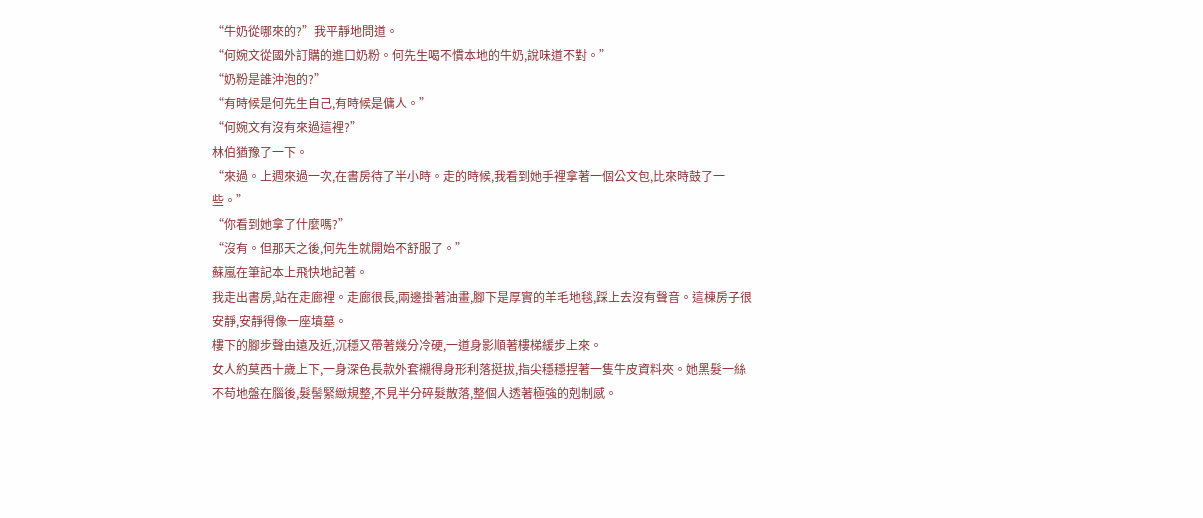“牛奶從哪來的?”我平靜地問道。
“何婉文從國外訂購的進口奶粉。何先生喝不慣本地的牛奶,說味道不對。”
“奶粉是誰沖泡的?”
“有時候是何先生自己,有時候是傭人。”
“何婉文有沒有來過這裡?”
林伯猶豫了一下。
“來過。上週來過一次,在書房待了半小時。走的時候,我看到她手裡拿著一個公文包,比來時鼓了一些。”
“你看到她拿了什麼嗎?”
“沒有。但那天之後,何先生就開始不舒服了。”
蘇嵐在筆記本上飛快地記著。
我走出書房,站在走廊裡。走廊很長,兩邊掛著油畫,腳下是厚實的羊毛地毯,踩上去沒有聲音。這棟房子很安靜,安靜得像一座墳墓。
樓下的腳步聲由遠及近,沉穩又帶著幾分冷硬,一道身影順著樓梯緩步上來。
女人約莫西十歲上下,一身深色長款外套襯得身形利落挺拔,指尖穩穩捏著一隻牛皮資料夾。她黑髮一絲不苟地盤在腦後,髮髻緊緻規整,不見半分碎髮散落,整個人透著極強的剋制感。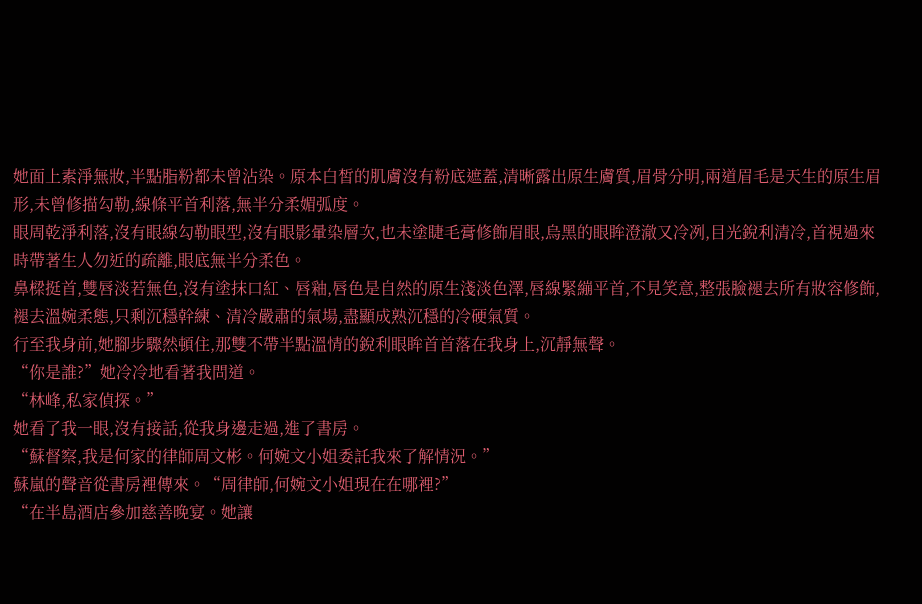她面上素淨無妝,半點脂粉都未曾沾染。原本白皙的肌膚沒有粉底遮蓋,清晰露出原生膚質,眉骨分明,兩道眉毛是天生的原生眉形,未曾修描勾勒,線條平首利落,無半分柔媚弧度。
眼周乾淨利落,沒有眼線勾勒眼型,沒有眼影暈染層次,也未塗睫毛膏修飾眉眼,烏黑的眼眸澄澈又冷冽,目光銳利清冷,首視過來時帶著生人勿近的疏離,眼底無半分柔色。
鼻樑挺首,雙唇淡若無色,沒有塗抹口紅、唇釉,唇色是自然的原生淺淡色澤,唇線緊繃平首,不見笑意,整張臉褪去所有妝容修飾,褪去溫婉柔態,只剩沉穩幹練、清冷嚴肅的氣場,盡顯成熟沉穩的冷硬氣質。
行至我身前,她腳步驟然頓住,那雙不帶半點溫情的銳利眼眸首首落在我身上,沉靜無聲。
“你是誰?”她冷冷地看著我問道。
“林峰,私家偵探。”
她看了我一眼,沒有接話,從我身邊走過,進了書房。
“蘇督察,我是何家的律師周文彬。何婉文小姐委託我來了解情況。”
蘇嵐的聲音從書房裡傳來。“周律師,何婉文小姐現在在哪裡?”
“在半島酒店參加慈善晚宴。她讓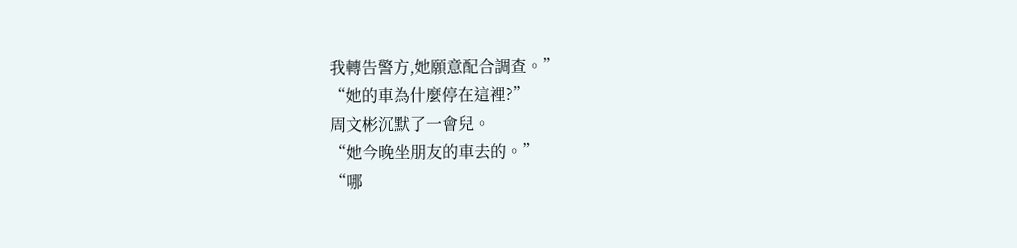我轉告警方,她願意配合調查。”
“她的車為什麼停在這裡?”
周文彬沉默了一會兒。
“她今晚坐朋友的車去的。”
“哪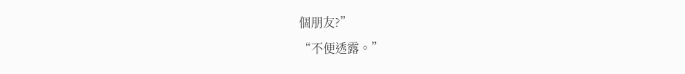個朋友?”
“不便透露。”